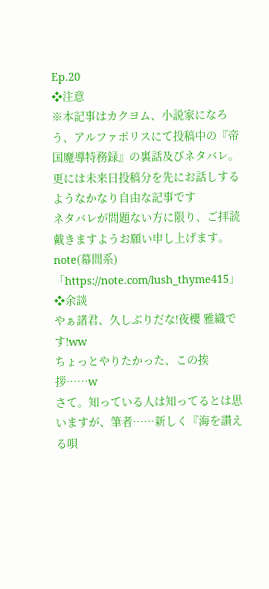Ep.20
❖注意
※本記事はカクヨム、小説家になろう、アルファポリスにて投稿中の『帝国魔導特務録』の裏話及びネタバレ。更には未来日投稿分を先にお話しするようなかなり自由な記事です
ネタバレが問題ない方に限り、ご拝読戴きますようお願い申し上げます。
note(幕間系)「https://note.com/lush_thyme415」
❖余談
やぁ諸君、久しぶりだな!夜櫻 雅織です!ww
ちょっとやりたかった、この挨拶……w
さて。知っている人は知ってるとは思いますが、筆者……新しく『海を讃える唄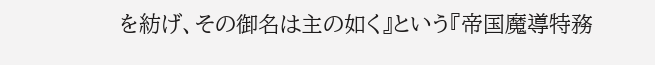を紡げ、その御名は主の如く』という『帝国魔導特務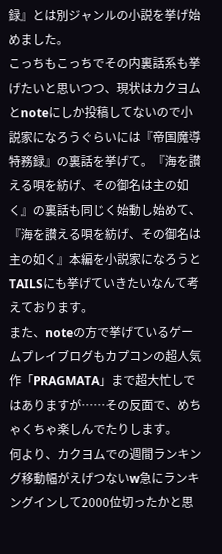録』とは別ジャンルの小説を挙げ始めました。
こっちもこっちでその内裏話系も挙げたいと思いつつ、現状はカクヨムとnoteにしか投稿してないので小説家になろうぐらいには『帝国魔導特務録』の裏話を挙げて。『海を讃える唄を紡げ、その御名は主の如く』の裏話も同じく始動し始めて、『海を讃える唄を紡げ、その御名は主の如く』本編を小説家になろうとTAILSにも挙げていきたいなんて考えております。
また、noteの方で挙げているゲームプレイブログもカプコンの超人気作「PRAGMATA」まで超大忙しではありますが……その反面で、めちゃくちゃ楽しんでたりします。
何より、カクヨムでの週間ランキング移動幅がえげつないw急にランキングインして2000位切ったかと思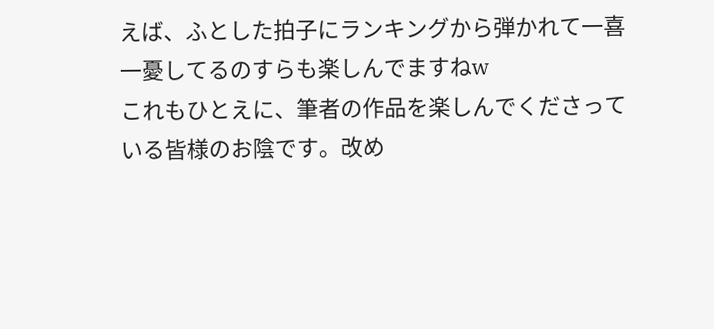えば、ふとした拍子にランキングから弾かれて一喜一憂してるのすらも楽しんでますねw
これもひとえに、筆者の作品を楽しんでくださっている皆様のお陰です。改め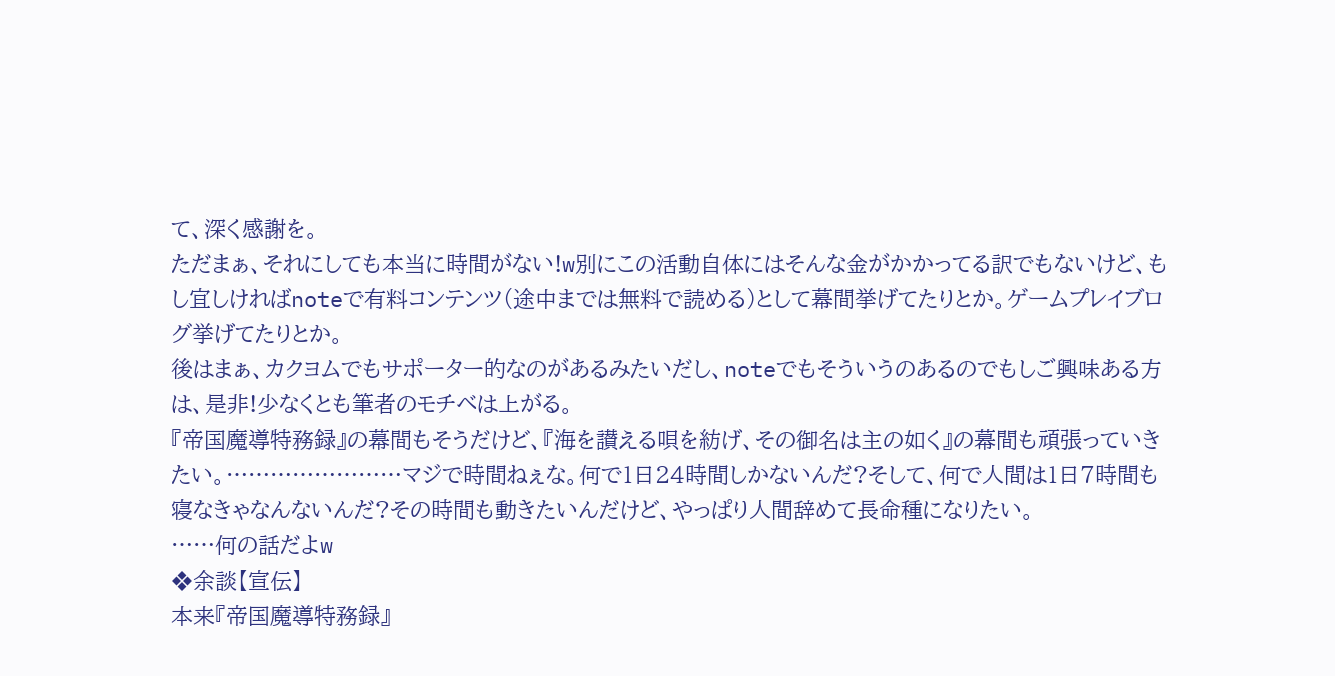て、深く感謝を。
ただまぁ、それにしても本当に時間がない!w別にこの活動自体にはそんな金がかかってる訳でもないけど、もし宜しければnoteで有料コンテンツ(途中までは無料で読める)として幕間挙げてたりとか。ゲームプレイブログ挙げてたりとか。
後はまぁ、カクヨムでもサポーター的なのがあるみたいだし、noteでもそういうのあるのでもしご興味ある方は、是非!少なくとも筆者のモチベは上がる。
『帝国魔導特務録』の幕間もそうだけど、『海を讃える唄を紡げ、その御名は主の如く』の幕間も頑張っていきたい。……………………マジで時間ねぇな。何で1日24時間しかないんだ?そして、何で人間は1日7時間も寝なきゃなんないんだ?その時間も動きたいんだけど、やっぱり人間辞めて長命種になりたい。
……何の話だよw
❖余談【宣伝】
本来『帝国魔導特務録』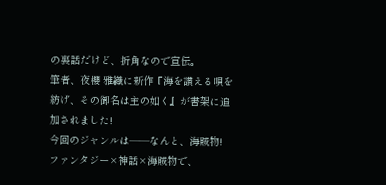の裏話だけど、折角なので宣伝。
筆者、夜櫻 雅織に新作『海を讃える唄を紡げ、その御名は主の如く』が書架に追加されました!
今回のジャンルは――なんと、海賊物!
ファンタジー×神話×海賊物で、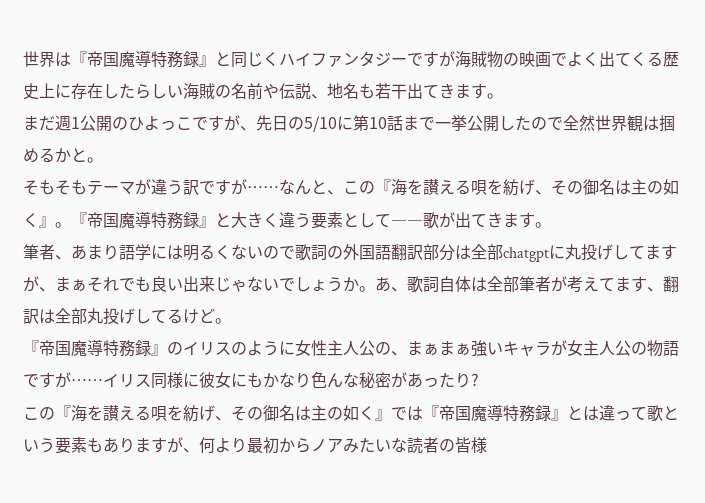世界は『帝国魔導特務録』と同じくハイファンタジーですが海賊物の映画でよく出てくる歴史上に存在したらしい海賊の名前や伝説、地名も若干出てきます。
まだ週1公開のひよっこですが、先日の5/10に第10話まで一挙公開したので全然世界観は掴めるかと。
そもそもテーマが違う訳ですが……なんと、この『海を讃える唄を紡げ、その御名は主の如く』。『帝国魔導特務録』と大きく違う要素として――歌が出てきます。
筆者、あまり語学には明るくないので歌詞の外国語翻訳部分は全部chatgptに丸投げしてますが、まぁそれでも良い出来じゃないでしょうか。あ、歌詞自体は全部筆者が考えてます、翻訳は全部丸投げしてるけど。
『帝国魔導特務録』のイリスのように女性主人公の、まぁまぁ強いキャラが女主人公の物語ですが……イリス同様に彼女にもかなり色んな秘密があったり?
この『海を讃える唄を紡げ、その御名は主の如く』では『帝国魔導特務録』とは違って歌という要素もありますが、何より最初からノアみたいな読者の皆様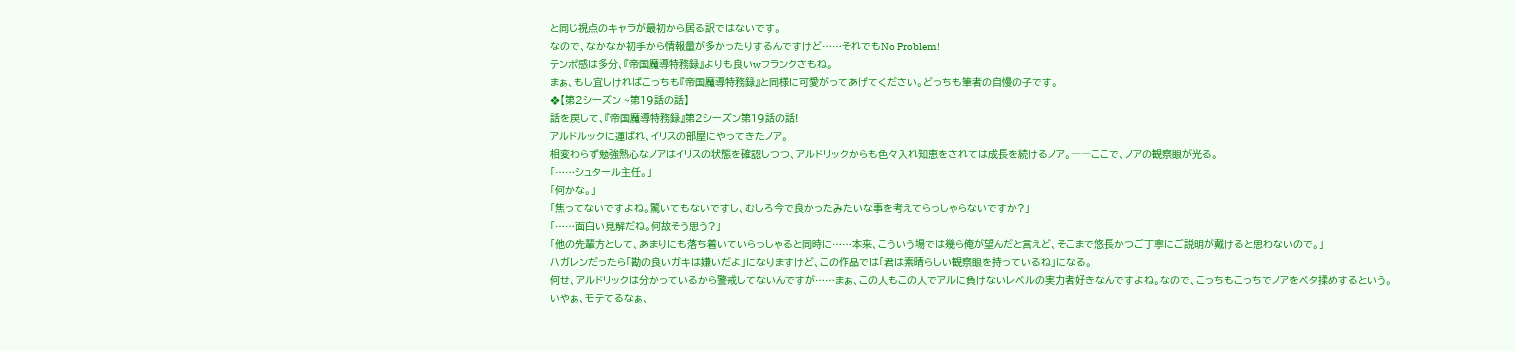と同じ視点のキャラが最初から居る訳ではないです。
なので、なかなか初手から情報量が多かったりするんですけど……それでもNo Problem!
テンポ感は多分、『帝国魔導特務録』よりも良いwフランクさもね。
まぁ、もし宜しければこっちも『帝国魔導特務録』と同様に可愛がってあげてください。どっちも筆者の自慢の子です。
❖【第2シーズン ~第19話の話】
話を戻して、『帝国魔導特務録』第2シーズン第19話の話!
アルドルックに運ばれ、イリスの部屋にやってきたノア。
相変わらず勉強熱心なノアはイリスの状態を確認しつつ、アルドリックからも色々入れ知恵をされては成長を続けるノア。――ここで、ノアの観察眼が光る。
「……シュタール主任。」
「何かな。」
「焦ってないですよね。驚いてもないですし、むしろ今で良かったみたいな事を考えてらっしゃらないですか?」
「……面白い見解だね。何故そう思う?」
「他の先輩方として、あまりにも落ち着いていらっしゃると同時に……本来、こういう場では幾ら俺が望んだと言えど、そこまで悠長かつご丁寧にご説明が戴けると思わないので。」
ハガレンだったら「勘の良いガキは嫌いだよ」になりますけど、この作品では「君は素晴らしい観察眼を持っているね」になる。
何せ、アルドリックは分かっているから警戒してないんですが……まぁ、この人もこの人でアルに負けないレベルの実力者好きなんですよね。なので、こっちもこっちでノアをベタ揉めするという。
いやぁ、モテてるなぁ、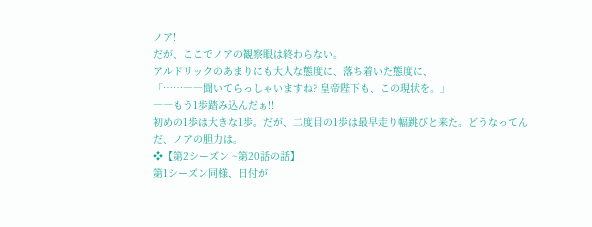ノア!
だが、ここでノアの観察眼は終わらない。
アルドリックのあまりにも大人な態度に、落ち着いた態度に、
「……――聞いてらっしゃいますね? 皇帝陛下も、この現状を。」
――もう1歩踏み込んだぁ!!
初めの1歩は大きな1歩。だが、二度目の1歩は最早走り幅跳びと来た。どうなってんだ、ノアの胆力は。
❖【第2シーズン ~第20話の話】
第1シーズン同様、日付が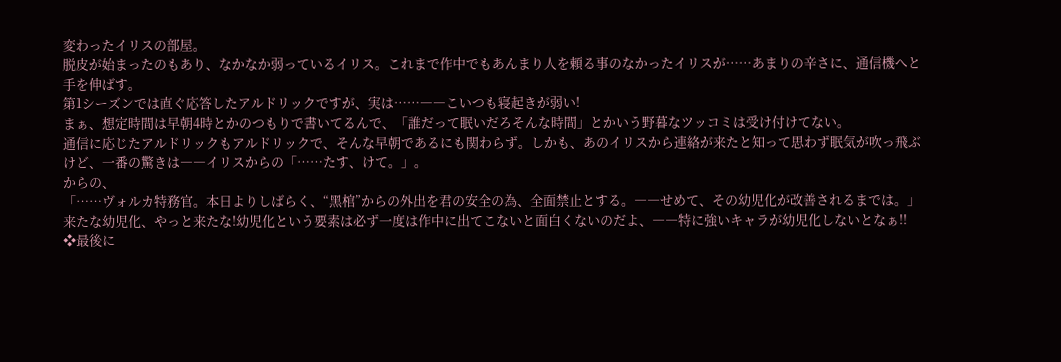変わったイリスの部屋。
脱皮が始まったのもあり、なかなか弱っているイリス。これまで作中でもあんまり人を頼る事のなかったイリスが……あまりの辛さに、通信機へと手を伸ばす。
第1シーズンでは直ぐ応答したアルドリックですが、実は……――こいつも寝起きが弱い!
まぁ、想定時間は早朝4時とかのつもりで書いてるんで、「誰だって眠いだろそんな時間」とかいう野暮なツッコミは受け付けてない。
通信に応じたアルドリックもアルドリックで、そんな早朝であるにも関わらず。しかも、あのイリスから連絡が来たと知って思わず眠気が吹っ飛ぶけど、一番の驚きは――イリスからの「……たす、けて。」。
からの、
「……ヴォルカ特務官。本日よりしばらく、“黑棺”からの外出を君の安全の為、全面禁止とする。――せめて、その幼児化が改善されるまでは。」
来たな幼児化、やっと来たな!幼児化という要素は必ず一度は作中に出てこないと面白くないのだよ、――特に強いキャラが幼児化しないとなぁ!!
❖最後に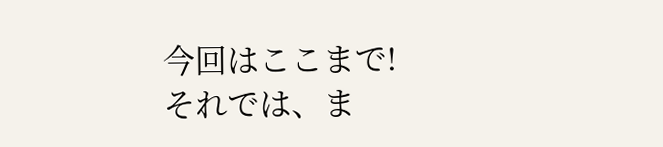今回はここまで!
それでは、ま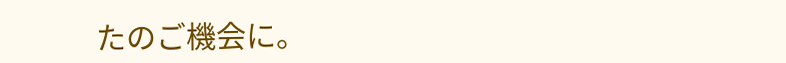たのご機会に。